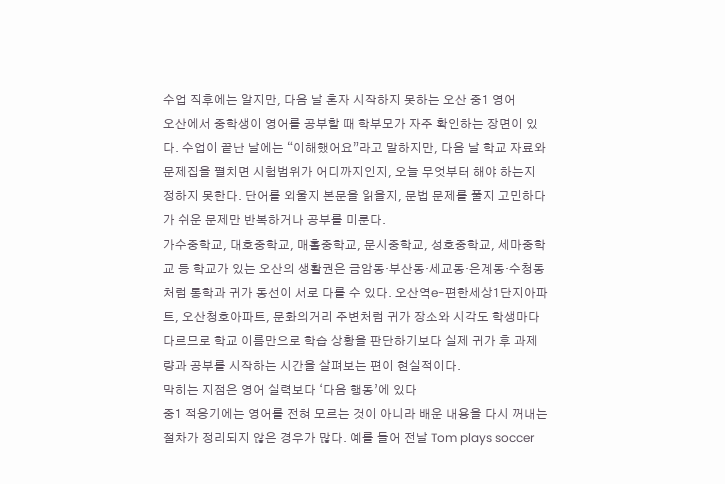수업 직후에는 알지만, 다음 날 혼자 시작하지 못하는 오산 중1 영어
오산에서 중학생이 영어를 공부할 때 학부모가 자주 확인하는 장면이 있다. 수업이 끝난 날에는 “이해했어요”라고 말하지만, 다음 날 학교 자료와 문제집을 펼치면 시험범위가 어디까지인지, 오늘 무엇부터 해야 하는지 정하지 못한다. 단어를 외울지 본문을 읽을지, 문법 문제를 풀지 고민하다가 쉬운 문제만 반복하거나 공부를 미룬다.
가수중학교, 대호중학교, 매홀중학교, 문시중학교, 성호중학교, 세마중학교 등 학교가 있는 오산의 생활권은 금암동·부산동·세교동·은계동·수청동처럼 통학과 귀가 동선이 서로 다를 수 있다. 오산역e-편한세상1단지아파트, 오산청호아파트, 문화의거리 주변처럼 귀가 장소와 시각도 학생마다 다르므로 학교 이름만으로 학습 상황을 판단하기보다 실제 귀가 후 과제량과 공부를 시작하는 시간을 살펴보는 편이 현실적이다.
막히는 지점은 영어 실력보다 ‘다음 행동’에 있다
중1 적응기에는 영어를 전혀 모르는 것이 아니라 배운 내용을 다시 꺼내는 절차가 정리되지 않은 경우가 많다. 예를 들어 전날 Tom plays soccer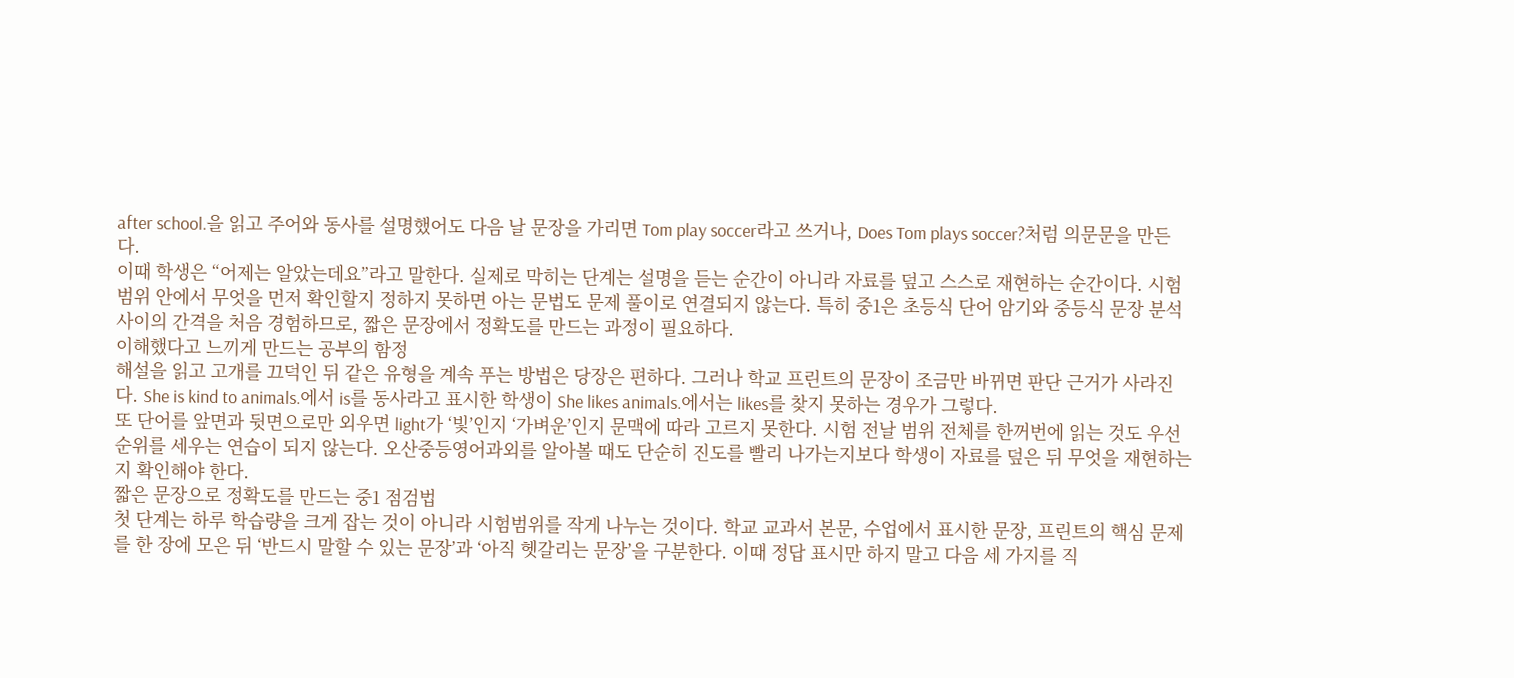after school.을 읽고 주어와 동사를 설명했어도 다음 날 문장을 가리면 Tom play soccer라고 쓰거나, Does Tom plays soccer?처럼 의문문을 만든다.
이때 학생은 “어제는 알았는데요”라고 말한다. 실제로 막히는 단계는 설명을 듣는 순간이 아니라 자료를 덮고 스스로 재현하는 순간이다. 시험범위 안에서 무엇을 먼저 확인할지 정하지 못하면 아는 문법도 문제 풀이로 연결되지 않는다. 특히 중1은 초등식 단어 암기와 중등식 문장 분석 사이의 간격을 처음 경험하므로, 짧은 문장에서 정확도를 만드는 과정이 필요하다.
이해했다고 느끼게 만드는 공부의 함정
해설을 읽고 고개를 끄덕인 뒤 같은 유형을 계속 푸는 방법은 당장은 편하다. 그러나 학교 프린트의 문장이 조금만 바뀌면 판단 근거가 사라진다. She is kind to animals.에서 is를 동사라고 표시한 학생이 She likes animals.에서는 likes를 찾지 못하는 경우가 그렇다.
또 단어를 앞면과 뒷면으로만 외우면 light가 ‘빛’인지 ‘가벼운’인지 문맥에 따라 고르지 못한다. 시험 전날 범위 전체를 한꺼번에 읽는 것도 우선순위를 세우는 연습이 되지 않는다. 오산중등영어과외를 알아볼 때도 단순히 진도를 빨리 나가는지보다 학생이 자료를 덮은 뒤 무엇을 재현하는지 확인해야 한다.
짧은 문장으로 정확도를 만드는 중1 점검법
첫 단계는 하루 학습량을 크게 잡는 것이 아니라 시험범위를 작게 나누는 것이다. 학교 교과서 본문, 수업에서 표시한 문장, 프린트의 핵심 문제를 한 장에 모은 뒤 ‘반드시 말할 수 있는 문장’과 ‘아직 헷갈리는 문장’을 구분한다. 이때 정답 표시만 하지 말고 다음 세 가지를 직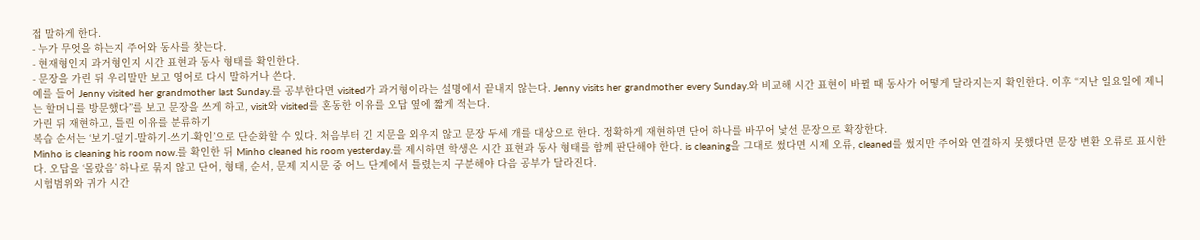접 말하게 한다.
- 누가 무엇을 하는지 주어와 동사를 찾는다.
- 현재형인지 과거형인지 시간 표현과 동사 형태를 확인한다.
- 문장을 가린 뒤 우리말만 보고 영어로 다시 말하거나 쓴다.
예를 들어 Jenny visited her grandmother last Sunday.를 공부한다면 visited가 과거형이라는 설명에서 끝내지 않는다. Jenny visits her grandmother every Sunday.와 비교해 시간 표현이 바뀔 때 동사가 어떻게 달라지는지 확인한다. 이후 “지난 일요일에 제니는 할머니를 방문했다”를 보고 문장을 쓰게 하고, visit와 visited를 혼동한 이유를 오답 옆에 짧게 적는다.
가린 뒤 재현하고, 틀린 이유를 분류하기
복습 순서는 ‘보기-덮기-말하기-쓰기-확인’으로 단순화할 수 있다. 처음부터 긴 지문을 외우지 않고 문장 두세 개를 대상으로 한다. 정확하게 재현하면 단어 하나를 바꾸어 낯선 문장으로 확장한다.
Minho is cleaning his room now.를 확인한 뒤 Minho cleaned his room yesterday.를 제시하면 학생은 시간 표현과 동사 형태를 함께 판단해야 한다. is cleaning을 그대로 썼다면 시제 오류, cleaned를 썼지만 주어와 연결하지 못했다면 문장 변환 오류로 표시한다. 오답을 ‘몰랐음’ 하나로 묶지 않고 단어, 형태, 순서, 문제 지시문 중 어느 단계에서 틀렸는지 구분해야 다음 공부가 달라진다.
시험범위와 귀가 시간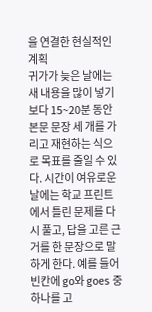을 연결한 현실적인 계획
귀가가 늦은 날에는 새 내용을 많이 넣기보다 15~20분 동안 본문 문장 세 개를 가리고 재현하는 식으로 목표를 줄일 수 있다. 시간이 여유로운 날에는 학교 프린트에서 틀린 문제를 다시 풀고, 답을 고른 근거를 한 문장으로 말하게 한다. 예를 들어 빈칸에 go와 goes 중 하나를 고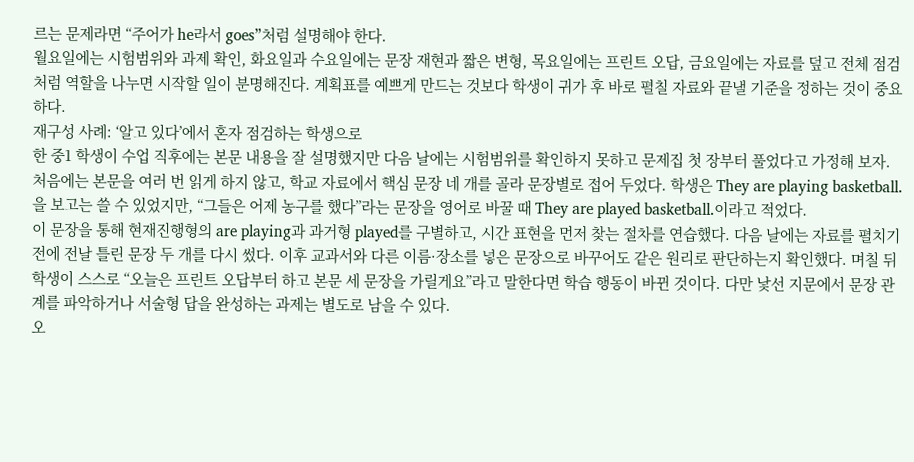르는 문제라면 “주어가 he라서 goes”처럼 설명해야 한다.
월요일에는 시험범위와 과제 확인, 화요일과 수요일에는 문장 재현과 짧은 변형, 목요일에는 프린트 오답, 금요일에는 자료를 덮고 전체 점검처럼 역할을 나누면 시작할 일이 분명해진다. 계획표를 예쁘게 만드는 것보다 학생이 귀가 후 바로 펼칠 자료와 끝낼 기준을 정하는 것이 중요하다.
재구성 사례: ‘알고 있다’에서 혼자 점검하는 학생으로
한 중1 학생이 수업 직후에는 본문 내용을 잘 설명했지만 다음 날에는 시험범위를 확인하지 못하고 문제집 첫 장부터 풀었다고 가정해 보자. 처음에는 본문을 여러 번 읽게 하지 않고, 학교 자료에서 핵심 문장 네 개를 골라 문장별로 접어 두었다. 학생은 They are playing basketball.을 보고는 쓸 수 있었지만, “그들은 어제 농구를 했다”라는 문장을 영어로 바꿀 때 They are played basketball.이라고 적었다.
이 문장을 통해 현재진행형의 are playing과 과거형 played를 구별하고, 시간 표현을 먼저 찾는 절차를 연습했다. 다음 날에는 자료를 펼치기 전에 전날 틀린 문장 두 개를 다시 썼다. 이후 교과서와 다른 이름·장소를 넣은 문장으로 바꾸어도 같은 원리로 판단하는지 확인했다. 며칠 뒤 학생이 스스로 “오늘은 프린트 오답부터 하고 본문 세 문장을 가릴게요”라고 말한다면 학습 행동이 바뀐 것이다. 다만 낯선 지문에서 문장 관계를 파악하거나 서술형 답을 완성하는 과제는 별도로 남을 수 있다.
오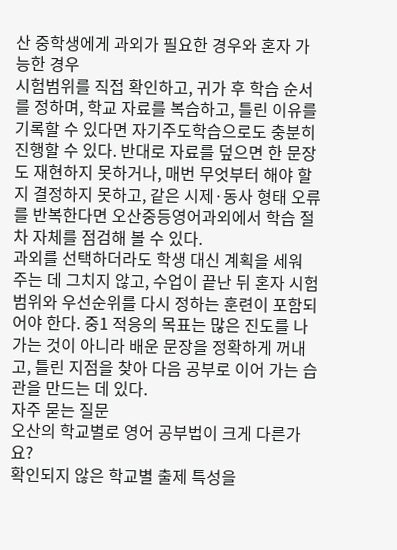산 중학생에게 과외가 필요한 경우와 혼자 가능한 경우
시험범위를 직접 확인하고, 귀가 후 학습 순서를 정하며, 학교 자료를 복습하고, 틀린 이유를 기록할 수 있다면 자기주도학습으로도 충분히 진행할 수 있다. 반대로 자료를 덮으면 한 문장도 재현하지 못하거나, 매번 무엇부터 해야 할지 결정하지 못하고, 같은 시제·동사 형태 오류를 반복한다면 오산중등영어과외에서 학습 절차 자체를 점검해 볼 수 있다.
과외를 선택하더라도 학생 대신 계획을 세워 주는 데 그치지 않고, 수업이 끝난 뒤 혼자 시험범위와 우선순위를 다시 정하는 훈련이 포함되어야 한다. 중1 적응의 목표는 많은 진도를 나가는 것이 아니라 배운 문장을 정확하게 꺼내고, 틀린 지점을 찾아 다음 공부로 이어 가는 습관을 만드는 데 있다.
자주 묻는 질문
오산의 학교별로 영어 공부법이 크게 다른가요?
확인되지 않은 학교별 출제 특성을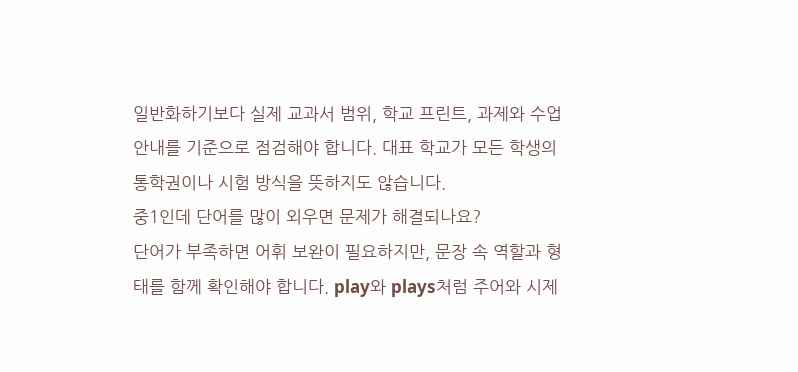일반화하기보다 실제 교과서 범위, 학교 프린트, 과제와 수업 안내를 기준으로 점검해야 합니다. 대표 학교가 모든 학생의 통학권이나 시험 방식을 뜻하지도 않습니다.
중1인데 단어를 많이 외우면 문제가 해결되나요?
단어가 부족하면 어휘 보완이 필요하지만, 문장 속 역할과 형태를 함께 확인해야 합니다. play와 plays처럼 주어와 시제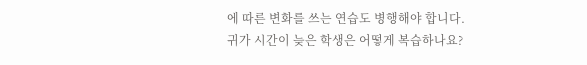에 따른 변화를 쓰는 연습도 병행해야 합니다.
귀가 시간이 늦은 학생은 어떻게 복습하나요?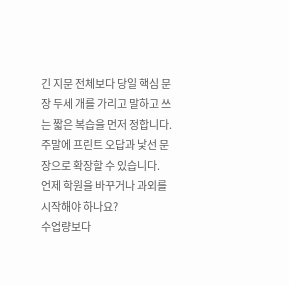긴 지문 전체보다 당일 핵심 문장 두세 개를 가리고 말하고 쓰는 짧은 복습을 먼저 정합니다. 주말에 프린트 오답과 낯선 문장으로 확장할 수 있습니다.
언제 학원을 바꾸거나 과외를 시작해야 하나요?
수업량보다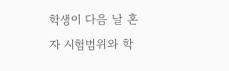학생이 다음 날 혼자 시험범위와 학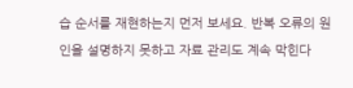습 순서를 재현하는지 먼저 보세요. 반복 오류의 원인을 설명하지 못하고 자료 관리도 계속 막힌다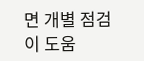면 개별 점검이 도움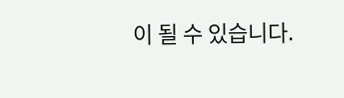이 될 수 있습니다.